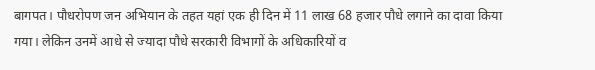बागपत। पौधरोपण जन अभियान के तहत यहां एक ही दिन में 11 लाख 68 हजार पौधे लगाने का दावा किया गया। लेकिन उनमें आधे से ज्यादा पौधे सरकारी विभागों के अधिकारियों व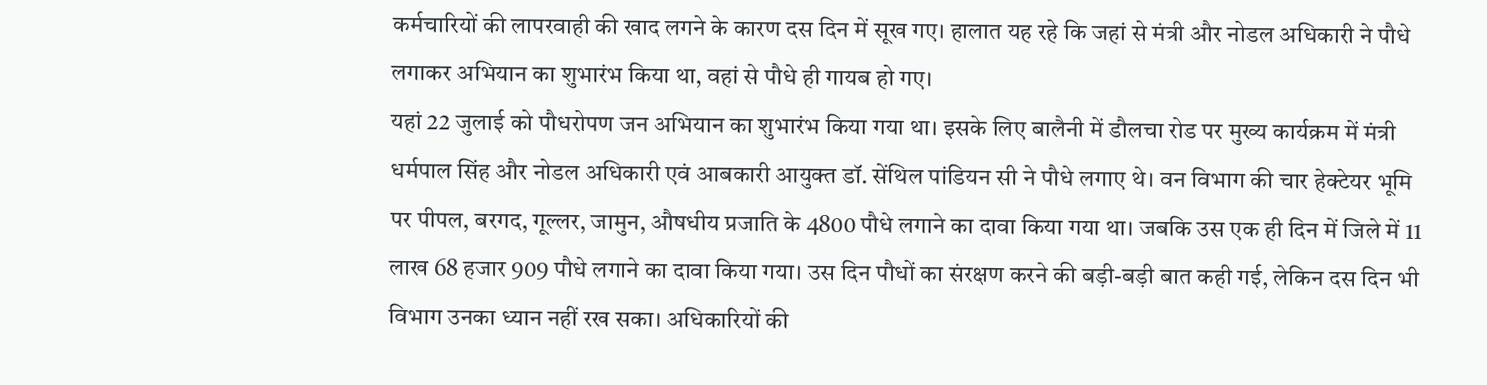कर्मचारियों की लापरवाही की खाद लगने के कारण दस दिन में सूख गए। हालात यह रहे कि जहां से मंत्री और नोडल अधिकारी ने पौधे लगाकर अभियान का शुभारंभ किया था, वहां से पौधे ही गायब हो गए।
यहां 22 जुलाई को पौधरोपण जन अभियान का शुभारंभ किया गया था। इसके लिए बालैनी में डौलचा रोड पर मुख्य कार्यक्रम में मंत्री धर्मपाल सिंह और नोडल अधिकारी एवं आबकारी आयुक्त डॉ. सेंथिल पांडियन सी ने पौधे लगाए थे। वन विभाग की चार हेक्टेयर भूमि पर पीपल, बरगद, गूल्लर, जामुन, औषधीय प्रजाति के 4800 पौधे लगाने का दावा किया गया था। जबकि उस एक ही दिन में जिले में 11 लाख 68 हजार 909 पौधे लगाने का दावा किया गया। उस दिन पौधों का संरक्षण करने की बड़ी-बड़ी बात कही गई, लेकिन दस दिन भी विभाग उनका ध्यान नहीं रख सका। अधिकारियों की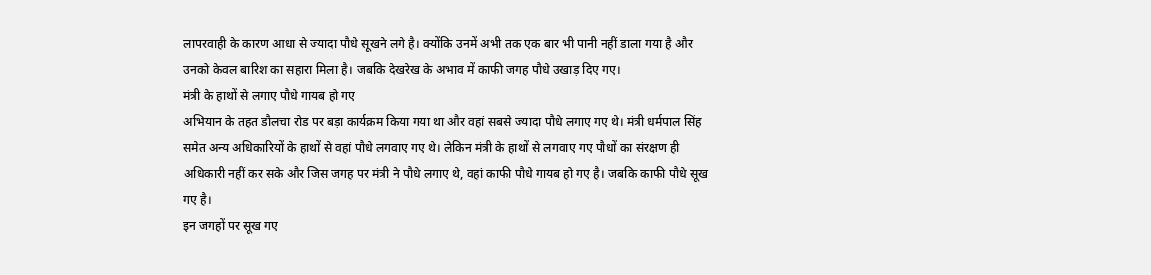लापरवाही के कारण आधा से ज्यादा पौधे सूखने लगे है। क्योंकि उनमें अभी तक एक बार भी पानी नहीं डाला गया है और उनको केवल बारिश का सहारा मिला है। जबकि देखरेख के अभाव में काफी जगह पौधे उखाड़ दिए गए।
मंत्री के हाथों से लगाए पौधे गायब हो गए
अभियान के तहत डौलचा रोड पर बड़ा कार्यक्रम किया गया था और वहां सबसे ज्यादा पौधे लगाए गए थे। मंत्री धर्मपाल सिंह समेत अन्य अधिकारियों के हाथों से वहां पौधे लगवाए गए थे। लेकिन मंत्री के हाथों से लगवाए गए पौधों का संरक्षण ही अधिकारी नहीं कर सके और जिस जगह पर मंत्री ने पौधे लगाए थे, वहां काफी पौधे गायब हो गए है। जबकि काफी पौधे सूख गए है।
इन जगहों पर सूख गए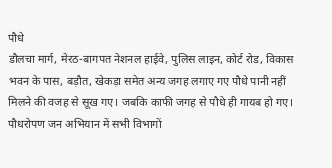पौधे
डौलचा मार्ग, मेरठ-बागपत नेशनल हाईवे, पुलिस लाइन, कोर्ट रोड, विकास भवन के पास, बड़ौत, खेकड़ा समेत अन्य जगह लगाए गए पौधे पानी नहीं मिलने की वजह से सूख गए। जबकि काफी जगह से पौधे ही गायब हो गए।
पौधरोपण जन अभियान में सभी विभागों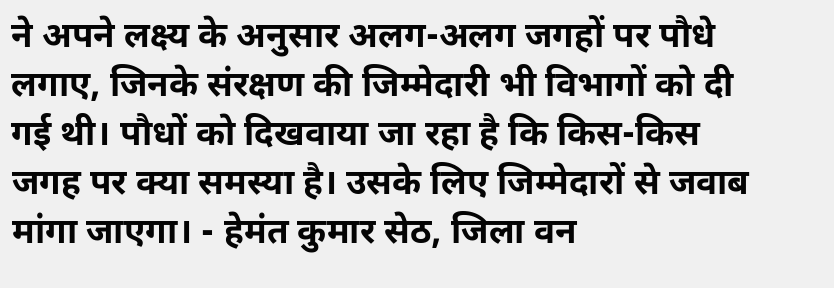ने अपने लक्ष्य के अनुसार अलग-अलग जगहों पर पौधे लगाए, जिनके संरक्षण की जिम्मेदारी भी विभागों को दी गई थी। पौधों को दिखवाया जा रहा है कि किस-किस जगह पर क्या समस्या है। उसके लिए जिम्मेदारों से जवाब मांगा जाएगा। - हेमंत कुमार सेठ, जिला वन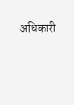अधिकारी